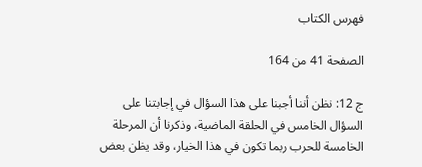فهرس الكتاب

الصفحة 41 من 164

ج 12: نظن أننا أجبنا على هذا السؤال في إجابتنا على السؤال الخامس في الحلقة الماضية، وذكرنا أن المرحلة الخامسة للحرب ربما تكون في هذا الخيار، وقد يظن بعض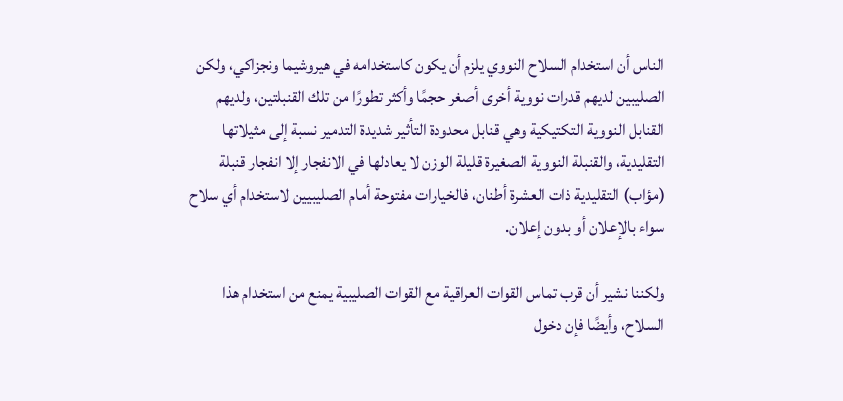الناس أن استخدام السلاح النووي يلزم أن يكون كاستخدامه في هيروشيما ونجزاكي، ولكن الصليبين لديهم قدرات نووية أخرى أصغر حجمًا وأكثر تطورًا من تلك القنبلتين، ولديهم القنابل النووية التكتيكية وهي قنابل محدودة التأثير شديدة التدمير نسبة إلى مثيلاتها التقليدية، والقنبلة النووية الصغيرة قليلة الوزن لا يعادلها في الانفجار إلا انفجار قنبلة (مؤاب) التقليدية ذات العشرة أطنان، فالخيارات مفتوحة أمام الصليبيين لاستخدام أي سلاح سواء بالإعلان أو بدون إعلان.

ولكننا نشير أن قرب تماس القوات العراقية مع القوات الصليبية يمنع من استخدام هذا السلاح، وأيضًا فإن دخول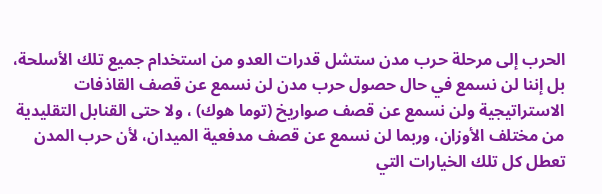الحرب إلى مرحلة حرب مدن ستشل قدرات العدو من استخدام جميع تلك الأسلحة، بل إننا لن نسمع في حال حصول حرب مدن لن نسمع عن قصف القاذفات الاستراتيجية ولن نسمع عن قصف صواريخ (توما هوك) ، ولا حتى القنابل التقليدية من مختلف الأوزان، وربما لن نسمع عن قصف مدفعية الميدان، لأن حرب المدن تعطل كل تلك الخيارات التي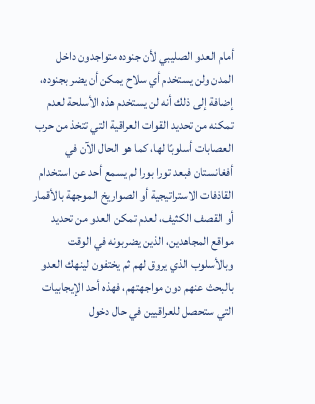أمام العدو الصليبي لأن جنوده متواجدون داخل المدن ولن يستخدم أي سلاح يمكن أن يضر بجنوده، إضافة إلى ذلك أنه لن يستخدم هذه الأسلحة لعدم تمكنه من تحديد القوات العراقية التي تتخذ من حرب العصابات أسلوبًا لها، كما هو الحال الآن في أفغانستان فبعد تورا بورا لم يسمع أحد عن استخدام القاذفات الاستراتيجية أو الصواريخ الموجهة بالأقمار أو القصف الكثيف، لعدم تمكن العدو من تحديد مواقع المجاهدين، الذين يضربونه في الوقت وبالأسلوب الذي يروق لهم ثم يختفون لينهك العدو بالبحث عنهم دون مواجهتهم، فهذه أحد الإيجابيات التي ستحصل للعراقيين في حال دخول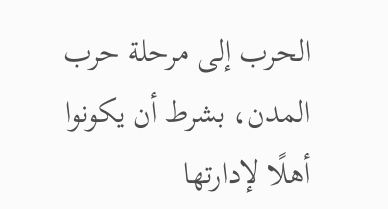الحرب إلى مرحلة حرب المدن، بشرط أن يكونوا أهلًا لإدارتها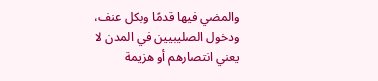والمضي فيها قدمًا وبكل عنف، ودخول الصليبيين في المدن لا يعني انتصارهم أو هزيمة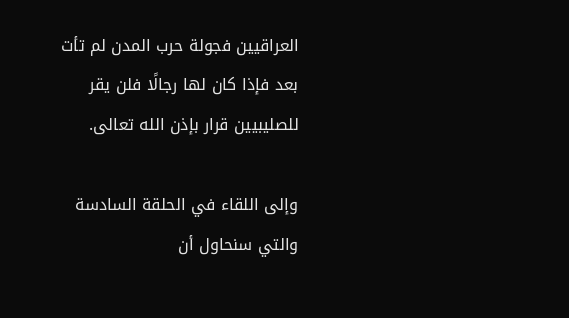العراقيين فجولة حرب المدن لم تأت بعد فإذا كان لها رجالًا فلن يقر للصليبيين قرار بإذن الله تعالى.

وإلى اللقاء في الحلقة السادسة والتي سنحاول أن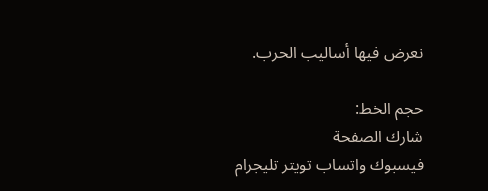نعرض فيها أساليب الحرب.

حجم الخط:
شارك الصفحة
فيسبوك واتساب تويتر تليجرام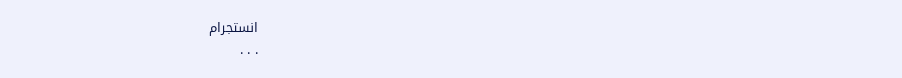انستجرام
. . .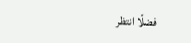فضلًا انتظر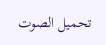تحميل الصوت